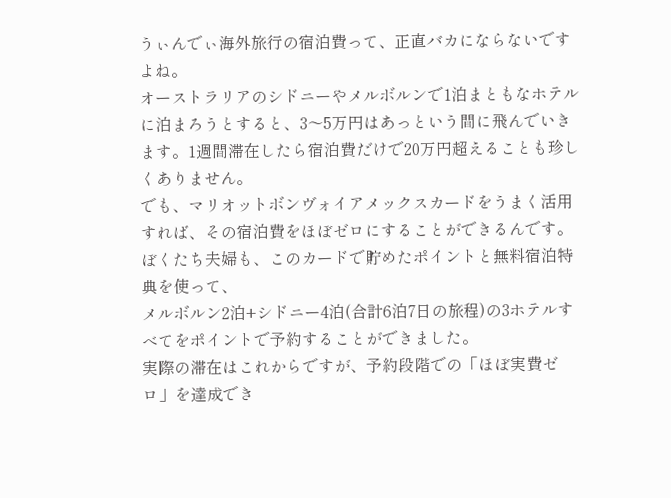うぃんでぃ海外旅行の宿泊費って、正直バカにならないですよね。
オーストラリアのシドニーやメルボルンで1泊まともなホテルに泊まろうとすると、3〜5万円はあっという間に飛んでいきます。1週間滞在したら宿泊費だけで20万円超えることも珍しくありません。
でも、マリオットボンヴォイアメックスカードをうまく活用すれば、その宿泊費をほぼゼロにすることができるんです。
ぼくたち夫婦も、このカードで貯めたポイントと無料宿泊特典を使って、
メルボルン2泊+シドニー4泊(合計6泊7日の旅程)の3ホテルすべてをポイントで予約することができました。
実際の滞在はこれからですが、予約段階での「ほぼ実費ゼロ」を達成でき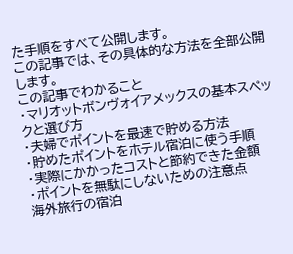た手順をすべて公開します。
この記事では、その具体的な方法を全部公開します。
この記事でわかること
・マリオットボンヴォイアメックスの基本スペックと選び方
・夫婦でポイントを最速で貯める方法
・貯めたポイントをホテル宿泊に使う手順
・実際にかかったコストと節約できた金額
・ポイントを無駄にしないための注意点
海外旅行の宿泊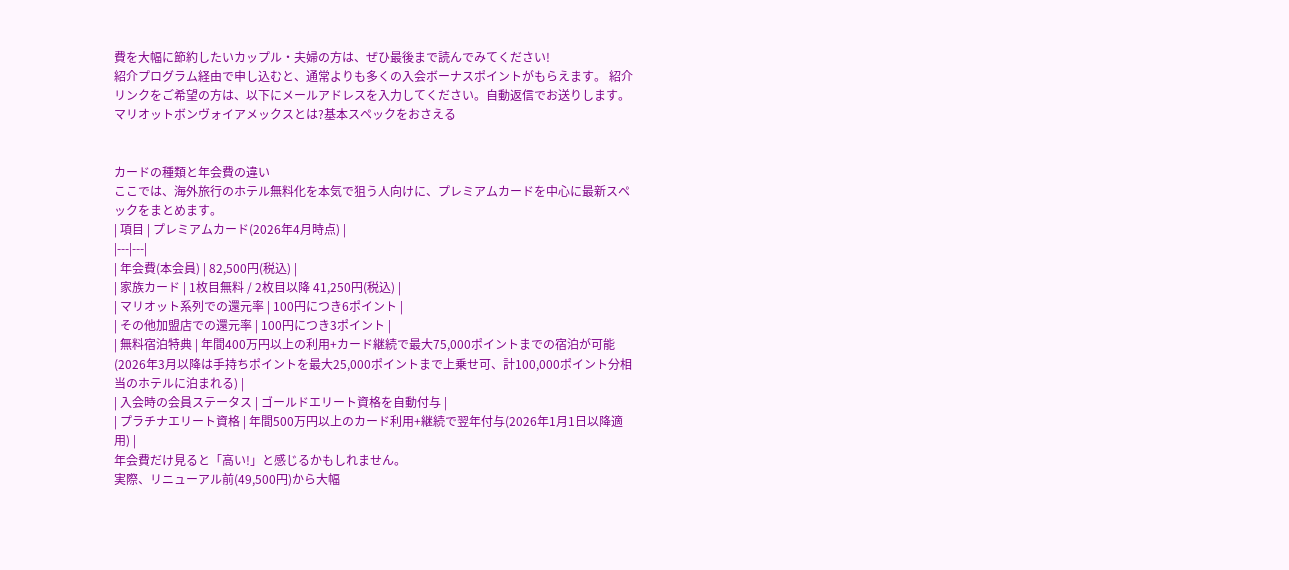費を大幅に節約したいカップル・夫婦の方は、ぜひ最後まで読んでみてください!
紹介プログラム経由で申し込むと、通常よりも多くの入会ボーナスポイントがもらえます。 紹介リンクをご希望の方は、以下にメールアドレスを入力してください。自動返信でお送りします。
マリオットボンヴォイアメックスとは?基本スペックをおさえる


カードの種類と年会費の違い
ここでは、海外旅行のホテル無料化を本気で狙う人向けに、プレミアムカードを中心に最新スペックをまとめます。
| 項目 | プレミアムカード(2026年4月時点) |
|---|---|
| 年会費(本会員) | 82,500円(税込) |
| 家族カード | 1枚目無料 / 2枚目以降 41,250円(税込) |
| マリオット系列での還元率 | 100円につき6ポイント |
| その他加盟店での還元率 | 100円につき3ポイント |
| 無料宿泊特典 | 年間400万円以上の利用+カード継続で最大75,000ポイントまでの宿泊が可能 (2026年3月以降は手持ちポイントを最大25,000ポイントまで上乗せ可、計100,000ポイント分相当のホテルに泊まれる) |
| 入会時の会員ステータス | ゴールドエリート資格を自動付与 |
| プラチナエリート資格 | 年間500万円以上のカード利用+継続で翌年付与(2026年1月1日以降適用) |
年会費だけ見ると「高い!」と感じるかもしれません。
実際、リニューアル前(49,500円)から大幅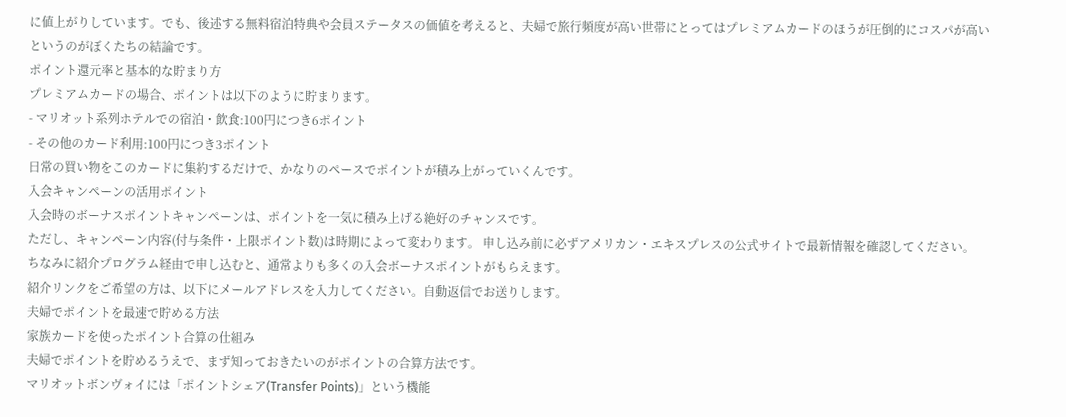に値上がりしています。でも、後述する無料宿泊特典や会員ステータスの価値を考えると、夫婦で旅行頻度が高い世帯にとってはプレミアムカードのほうが圧倒的にコスパが高いというのがぼくたちの結論です。
ポイント還元率と基本的な貯まり方
プレミアムカードの場合、ポイントは以下のように貯まります。
- マリオット系列ホテルでの宿泊・飲食:100円につき6ポイント
- その他のカード利用:100円につき3ポイント
日常の買い物をこのカードに集約するだけで、かなりのペースでポイントが積み上がっていくんです。
入会キャンペーンの活用ポイント
入会時のボーナスポイントキャンペーンは、ポイントを一気に積み上げる絶好のチャンスです。
ただし、キャンペーン内容(付与条件・上限ポイント数)は時期によって変わります。 申し込み前に必ずアメリカン・エキスプレスの公式サイトで最新情報を確認してください。
ちなみに紹介プログラム経由で申し込むと、通常よりも多くの入会ボーナスポイントがもらえます。
紹介リンクをご希望の方は、以下にメールアドレスを入力してください。自動返信でお送りします。
夫婦でポイントを最速で貯める方法
家族カードを使ったポイント合算の仕組み
夫婦でポイントを貯めるうえで、まず知っておきたいのがポイントの合算方法です。
マリオットボンヴォイには「ポイントシェア(Transfer Points)」という機能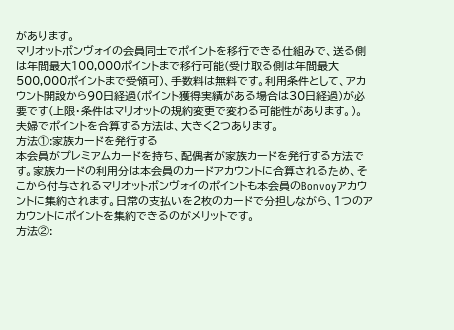があります。
マリオットボンヴォイの会員同士でポイントを移行できる仕組みで、送る側は年間最大100,000ポイントまで移行可能(受け取る側は年間最大500,000ポイントまで受領可)、手数料は無料です。利用条件として、アカウント開設から90日経過(ポイント獲得実績がある場合は30日経過)が必要です(上限・条件はマリオットの規約変更で変わる可能性があります。)。
夫婦でポイントを合算する方法は、大きく2つあります。
方法①:家族カードを発行する
本会員がプレミアムカードを持ち、配偶者が家族カードを発行する方法です。家族カードの利用分は本会員のカードアカウントに合算されるため、そこから付与されるマリオットボンヴォイのポイントも本会員のBonvoyアカウントに集約されます。日常の支払いを2枚のカードで分担しながら、1つのアカウントにポイントを集約できるのがメリットです。
方法②: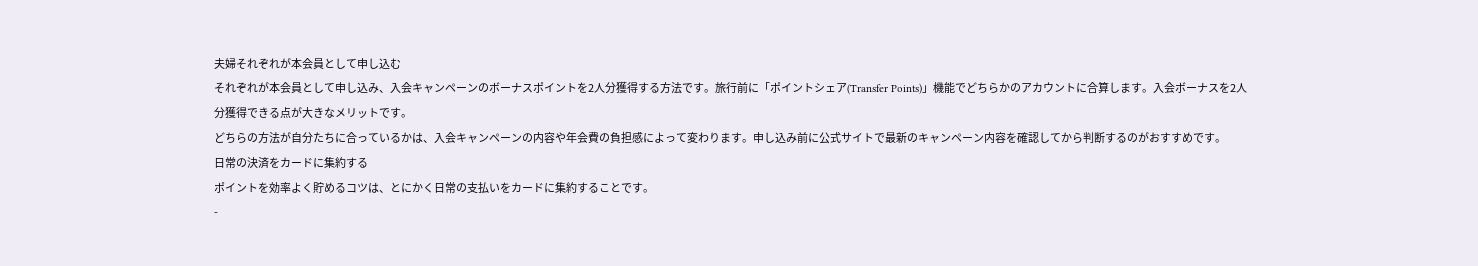夫婦それぞれが本会員として申し込む
それぞれが本会員として申し込み、入会キャンペーンのボーナスポイントを2人分獲得する方法です。旅行前に「ポイントシェア(Transfer Points)」機能でどちらかのアカウントに合算します。入会ボーナスを2人分獲得できる点が大きなメリットです。
どちらの方法が自分たちに合っているかは、入会キャンペーンの内容や年会費の負担感によって変わります。申し込み前に公式サイトで最新のキャンペーン内容を確認してから判断するのがおすすめです。
日常の決済をカードに集約する
ポイントを効率よく貯めるコツは、とにかく日常の支払いをカードに集約することです。
-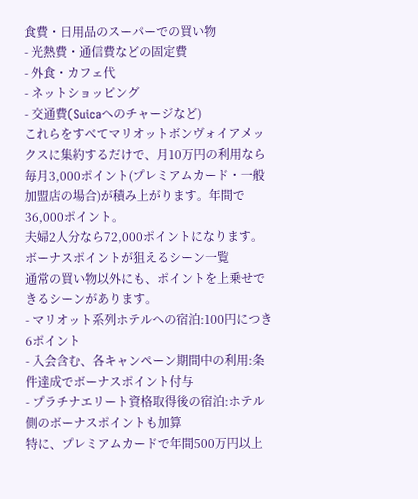食費・日用品のスーパーでの買い物
- 光熱費・通信費などの固定費
- 外食・カフェ代
- ネットショッピング
- 交通費(Suicaへのチャージなど)
これらをすべてマリオットボンヴォイアメックスに集約するだけで、月10万円の利用なら毎月3,000ポイント(プレミアムカード・一般加盟店の場合)が積み上がります。年間で36,000ポイント。
夫婦2人分なら72,000ポイントになります。
ボーナスポイントが狙えるシーン一覧
通常の買い物以外にも、ポイントを上乗せできるシーンがあります。
- マリオット系列ホテルへの宿泊:100円につき6ポイント
- 入会含む、各キャンペーン期間中の利用:条件達成でボーナスポイント付与
- プラチナエリート資格取得後の宿泊:ホテル側のボーナスポイントも加算
特に、プレミアムカードで年間500万円以上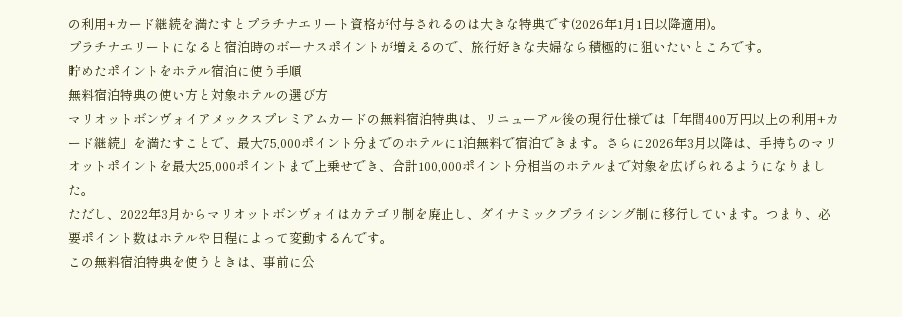の利用+カード継続を満たすとプラチナエリート資格が付与されるのは大きな特典です(2026年1月1日以降適用)。
プラチナエリートになると宿泊時のボーナスポイントが増えるので、旅行好きな夫婦なら積極的に狙いたいところです。
貯めたポイントをホテル宿泊に使う手順
無料宿泊特典の使い方と対象ホテルの選び方
マリオットボンヴォイアメックスプレミアムカードの無料宿泊特典は、リニューアル後の現行仕様では「年間400万円以上の利用+カード継続」を満たすことで、最大75,000ポイント分までのホテルに1泊無料で宿泊できます。さらに2026年3月以降は、手持ちのマリオットポイントを最大25,000ポイントまで上乗せでき、合計100,000ポイント分相当のホテルまで対象を広げられるようになりました。
ただし、2022年3月からマリオットボンヴォイはカテゴリ制を廃止し、ダイナミックプライシング制に移行しています。つまり、必要ポイント数はホテルや日程によって変動するんです。
この無料宿泊特典を使うときは、事前に公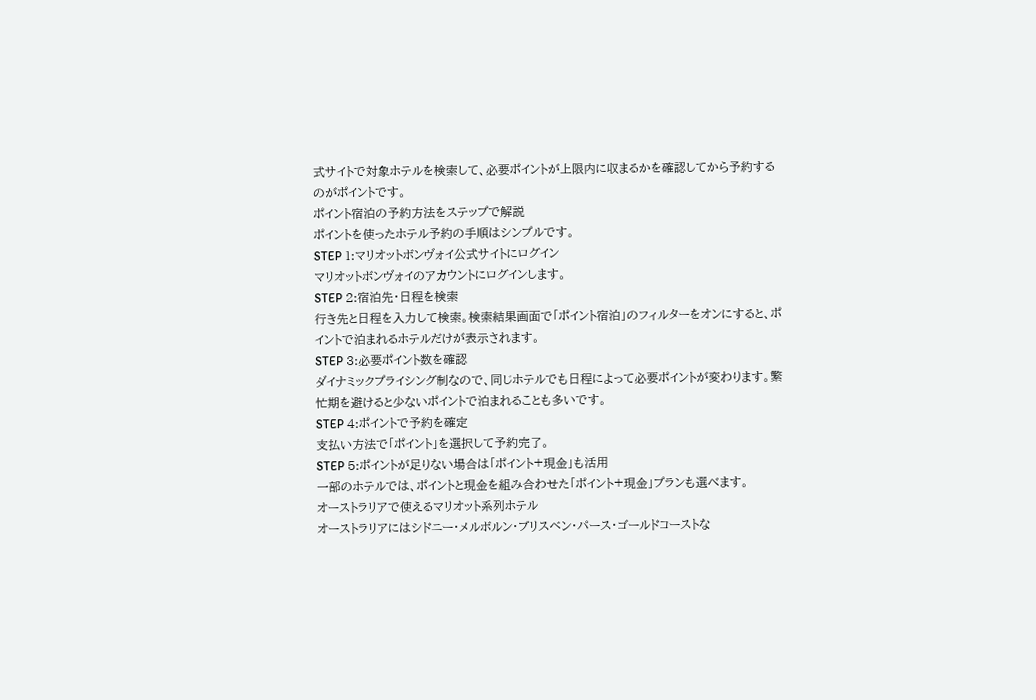式サイトで対象ホテルを検索して、必要ポイントが上限内に収まるかを確認してから予約するのがポイントです。
ポイント宿泊の予約方法をステップで解説
ポイントを使ったホテル予約の手順はシンプルです。
STEP 1:マリオットボンヴォイ公式サイトにログイン
マリオットボンヴォイのアカウントにログインします。
STEP 2:宿泊先・日程を検索
行き先と日程を入力して検索。検索結果画面で「ポイント宿泊」のフィルターをオンにすると、ポイントで泊まれるホテルだけが表示されます。
STEP 3:必要ポイント数を確認
ダイナミックプライシング制なので、同じホテルでも日程によって必要ポイントが変わります。繁忙期を避けると少ないポイントで泊まれることも多いです。
STEP 4:ポイントで予約を確定
支払い方法で「ポイント」を選択して予約完了。
STEP 5:ポイントが足りない場合は「ポイント+現金」も活用
一部のホテルでは、ポイントと現金を組み合わせた「ポイント+現金」プランも選べます。
オーストラリアで使えるマリオット系列ホテル
オーストラリアにはシドニー・メルボルン・ブリスベン・パース・ゴールドコーストな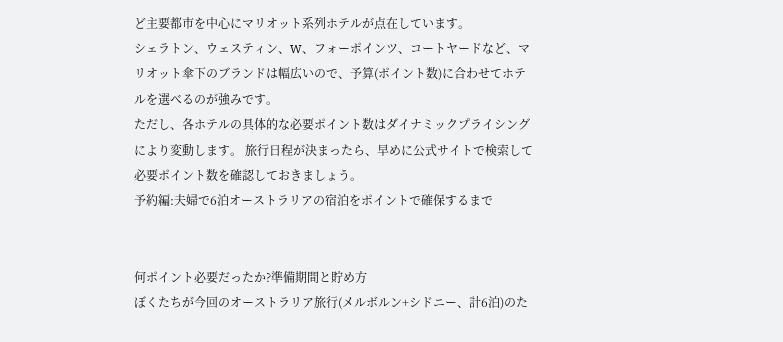ど主要都市を中心にマリオット系列ホテルが点在しています。
シェラトン、ウェスティン、W、フォーポインツ、コートヤードなど、マリオット傘下のブランドは幅広いので、予算(ポイント数)に合わせてホテルを選べるのが強みです。
ただし、各ホテルの具体的な必要ポイント数はダイナミックプライシングにより変動します。 旅行日程が決まったら、早めに公式サイトで検索して必要ポイント数を確認しておきましょう。
予約編:夫婦で6泊オーストラリアの宿泊をポイントで確保するまで


何ポイント必要だったか?準備期間と貯め方
ぼくたちが今回のオーストラリア旅行(メルボルン+シドニー、計6泊)のた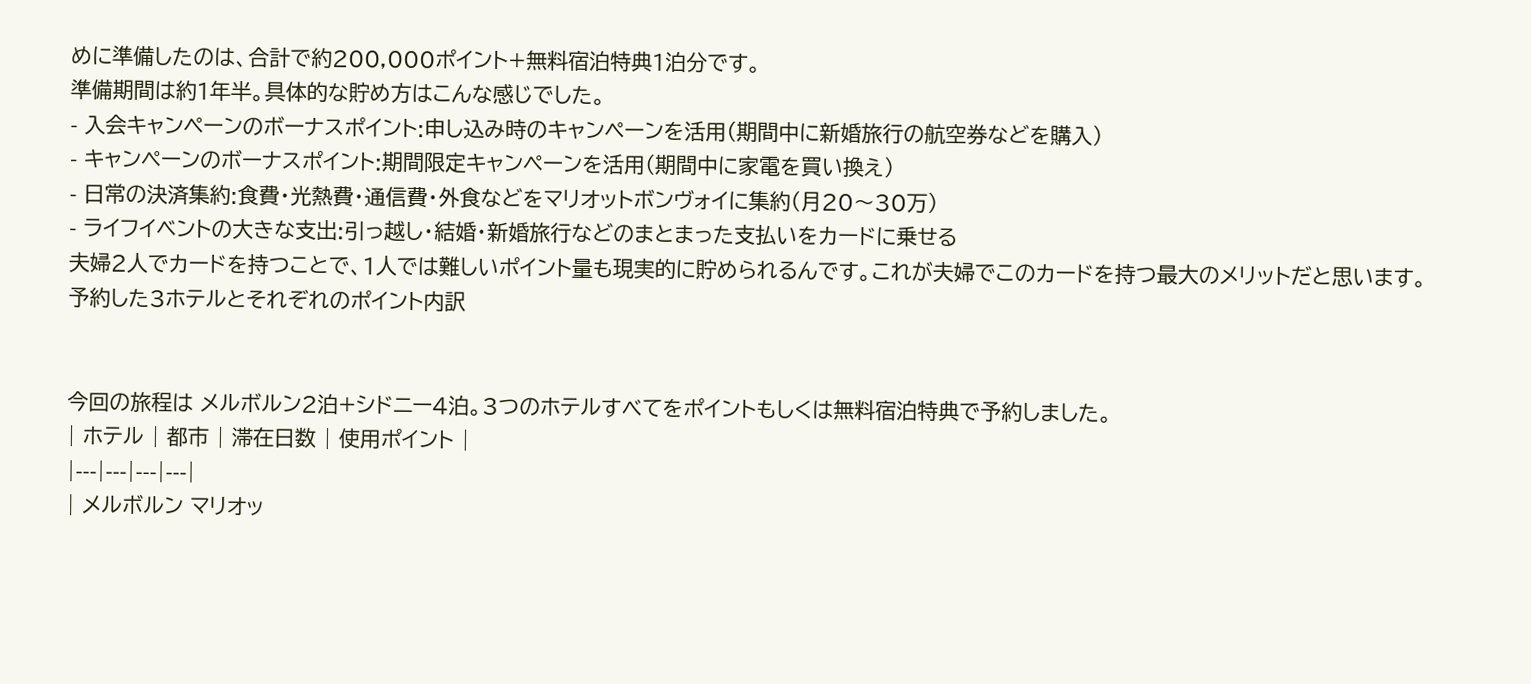めに準備したのは、合計で約200,000ポイント+無料宿泊特典1泊分です。
準備期間は約1年半。具体的な貯め方はこんな感じでした。
- 入会キャンペーンのボーナスポイント:申し込み時のキャンペーンを活用(期間中に新婚旅行の航空券などを購入)
- キャンペーンのボーナスポイント:期間限定キャンペーンを活用(期間中に家電を買い換え)
- 日常の決済集約:食費・光熱費・通信費・外食などをマリオットボンヴォイに集約(月20〜30万)
- ライフイベントの大きな支出:引っ越し・結婚・新婚旅行などのまとまった支払いをカードに乗せる
夫婦2人でカードを持つことで、1人では難しいポイント量も現実的に貯められるんです。これが夫婦でこのカードを持つ最大のメリットだと思います。
予約した3ホテルとそれぞれのポイント内訳


今回の旅程は メルボルン2泊+シドニー4泊。3つのホテルすべてをポイントもしくは無料宿泊特典で予約しました。
| ホテル | 都市 | 滞在日数 | 使用ポイント |
|---|---|---|---|
| メルボルン マリオッ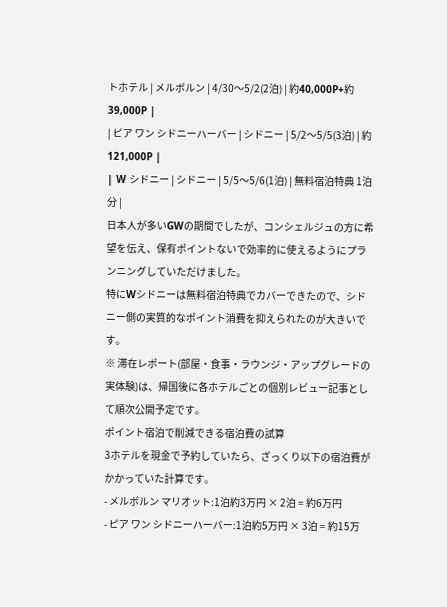トホテル | メルボルン | 4/30〜5/2(2泊) | 約40,000P+約39,000P |
| ピア ワン シドニーハーバー | シドニー | 5/2〜5/5(3泊) | 約121,000P |
| W シドニー | シドニー | 5/5〜5/6(1泊) | 無料宿泊特典 1泊分 |
日本人が多いGWの期間でしたが、コンシェルジュの方に希望を伝え、保有ポイントないで効率的に使えるようにプランニングしていただけました。
特にWシドニーは無料宿泊特典でカバーできたので、シドニー側の実質的なポイント消費を抑えられたのが大きいです。
※ 滞在レポート(部屋・食事・ラウンジ・アップグレードの実体験)は、帰国後に各ホテルごとの個別レビュー記事として順次公開予定です。
ポイント宿泊で削減できる宿泊費の試算
3ホテルを現金で予約していたら、ざっくり以下の宿泊費がかかっていた計算です。
- メルボルン マリオット:1泊約3万円 × 2泊 = 約6万円
- ピア ワン シドニーハーバー:1泊約5万円 × 3泊 = 約15万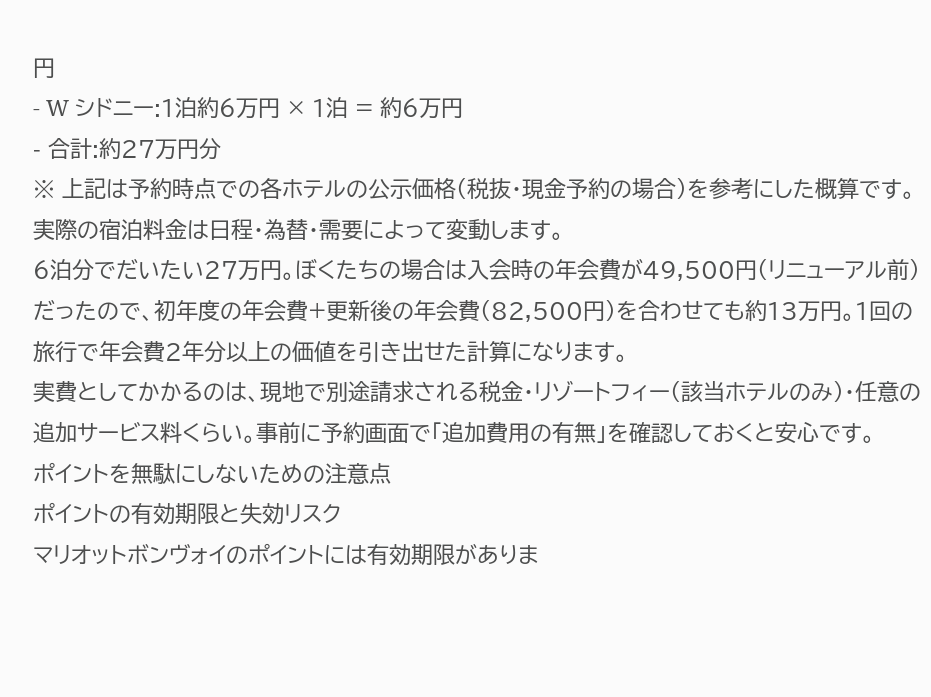円
- W シドニー:1泊約6万円 × 1泊 = 約6万円
- 合計:約27万円分
※ 上記は予約時点での各ホテルの公示価格(税抜・現金予約の場合)を参考にした概算です。実際の宿泊料金は日程・為替・需要によって変動します。
6泊分でだいたい27万円。ぼくたちの場合は入会時の年会費が49,500円(リニューアル前)だったので、初年度の年会費+更新後の年会費(82,500円)を合わせても約13万円。1回の旅行で年会費2年分以上の価値を引き出せた計算になります。
実費としてかかるのは、現地で別途請求される税金・リゾートフィー(該当ホテルのみ)・任意の追加サービス料くらい。事前に予約画面で「追加費用の有無」を確認しておくと安心です。
ポイントを無駄にしないための注意点
ポイントの有効期限と失効リスク
マリオットボンヴォイのポイントには有効期限がありま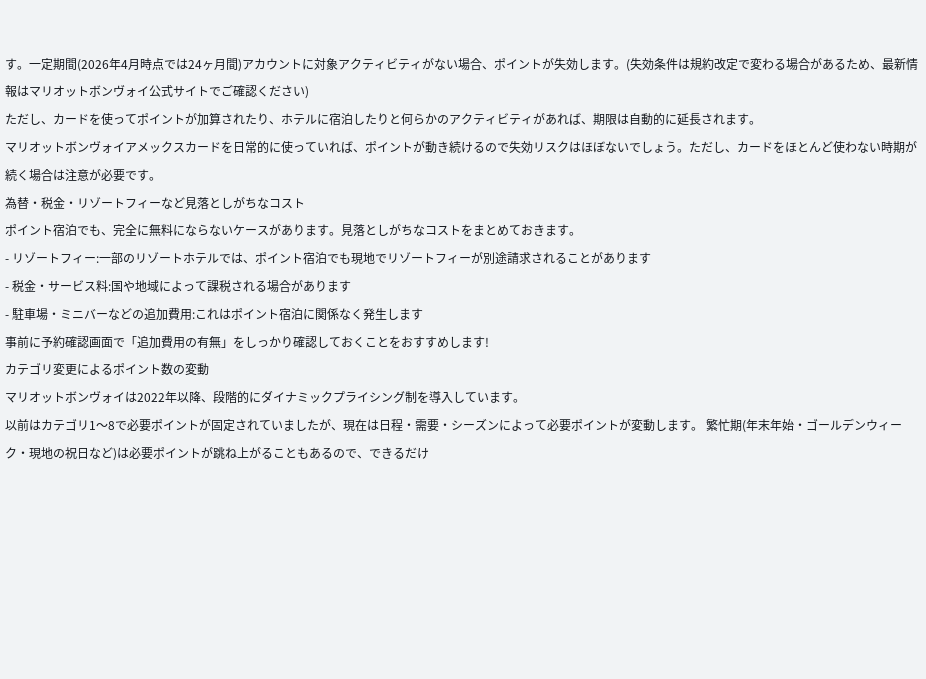す。一定期間(2026年4月時点では24ヶ月間)アカウントに対象アクティビティがない場合、ポイントが失効します。(失効条件は規約改定で変わる場合があるため、最新情報はマリオットボンヴォイ公式サイトでご確認ください)
ただし、カードを使ってポイントが加算されたり、ホテルに宿泊したりと何らかのアクティビティがあれば、期限は自動的に延長されます。
マリオットボンヴォイアメックスカードを日常的に使っていれば、ポイントが動き続けるので失効リスクはほぼないでしょう。ただし、カードをほとんど使わない時期が続く場合は注意が必要です。
為替・税金・リゾートフィーなど見落としがちなコスト
ポイント宿泊でも、完全に無料にならないケースがあります。見落としがちなコストをまとめておきます。
- リゾートフィー:一部のリゾートホテルでは、ポイント宿泊でも現地でリゾートフィーが別途請求されることがあります
- 税金・サービス料:国や地域によって課税される場合があります
- 駐車場・ミニバーなどの追加費用:これはポイント宿泊に関係なく発生します
事前に予約確認画面で「追加費用の有無」をしっかり確認しておくことをおすすめします!
カテゴリ変更によるポイント数の変動
マリオットボンヴォイは2022年以降、段階的にダイナミックプライシング制を導入しています。
以前はカテゴリ1〜8で必要ポイントが固定されていましたが、現在は日程・需要・シーズンによって必要ポイントが変動します。 繁忙期(年末年始・ゴールデンウィーク・現地の祝日など)は必要ポイントが跳ね上がることもあるので、できるだけ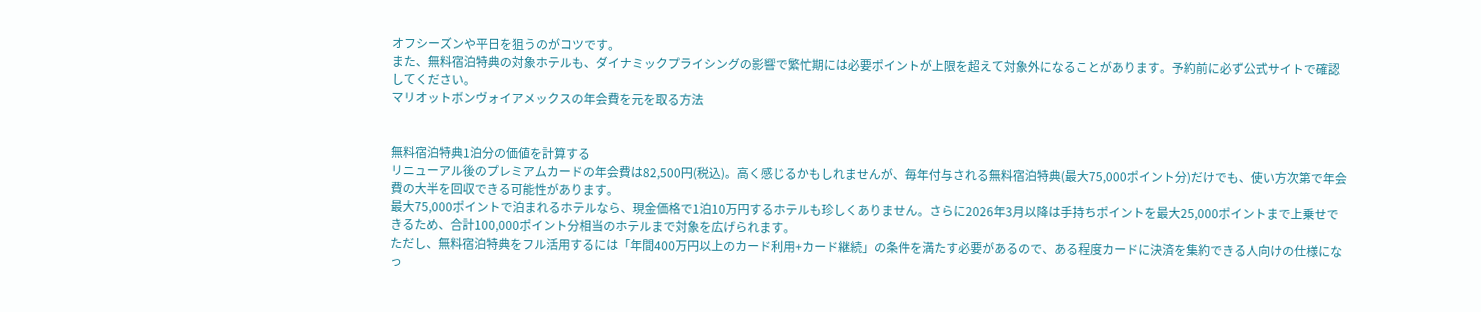オフシーズンや平日を狙うのがコツです。
また、無料宿泊特典の対象ホテルも、ダイナミックプライシングの影響で繁忙期には必要ポイントが上限を超えて対象外になることがあります。予約前に必ず公式サイトで確認してください。
マリオットボンヴォイアメックスの年会費を元を取る方法


無料宿泊特典1泊分の価値を計算する
リニューアル後のプレミアムカードの年会費は82,500円(税込)。高く感じるかもしれませんが、毎年付与される無料宿泊特典(最大75,000ポイント分)だけでも、使い方次第で年会費の大半を回収できる可能性があります。
最大75,000ポイントで泊まれるホテルなら、現金価格で1泊10万円するホテルも珍しくありません。さらに2026年3月以降は手持ちポイントを最大25,000ポイントまで上乗せできるため、合計100,000ポイント分相当のホテルまで対象を広げられます。
ただし、無料宿泊特典をフル活用するには「年間400万円以上のカード利用+カード継続」の条件を満たす必要があるので、ある程度カードに決済を集約できる人向けの仕様になっ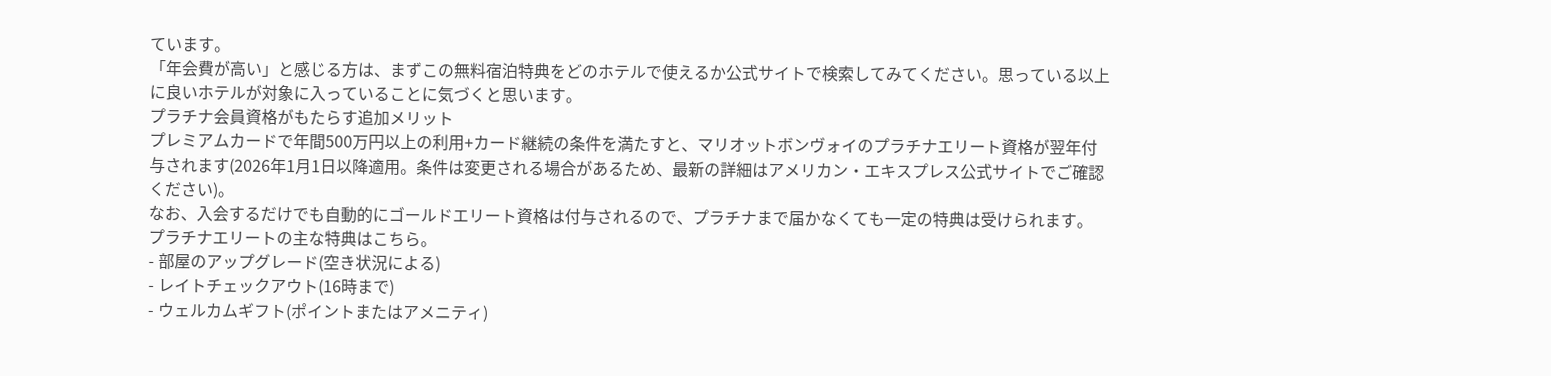ています。
「年会費が高い」と感じる方は、まずこの無料宿泊特典をどのホテルで使えるか公式サイトで検索してみてください。思っている以上に良いホテルが対象に入っていることに気づくと思います。
プラチナ会員資格がもたらす追加メリット
プレミアムカードで年間500万円以上の利用+カード継続の条件を満たすと、マリオットボンヴォイのプラチナエリート資格が翌年付与されます(2026年1月1日以降適用。条件は変更される場合があるため、最新の詳細はアメリカン・エキスプレス公式サイトでご確認ください)。
なお、入会するだけでも自動的にゴールドエリート資格は付与されるので、プラチナまで届かなくても一定の特典は受けられます。
プラチナエリートの主な特典はこちら。
- 部屋のアップグレード(空き状況による)
- レイトチェックアウト(16時まで)
- ウェルカムギフト(ポイントまたはアメニティ)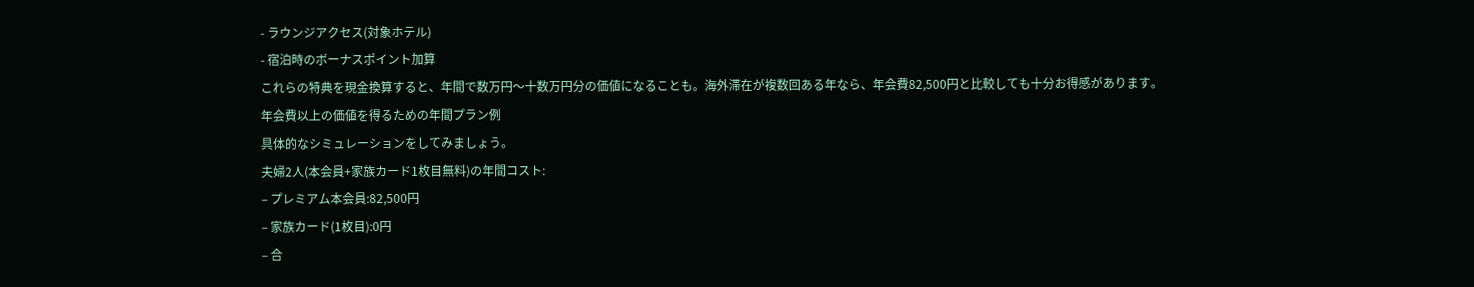- ラウンジアクセス(対象ホテル)
- 宿泊時のボーナスポイント加算
これらの特典を現金換算すると、年間で数万円〜十数万円分の価値になることも。海外滞在が複数回ある年なら、年会費82,500円と比較しても十分お得感があります。
年会費以上の価値を得るための年間プラン例
具体的なシミュレーションをしてみましょう。
夫婦2人(本会員+家族カード1枚目無料)の年間コスト:
– プレミアム本会員:82,500円
– 家族カード(1枚目):0円
– 合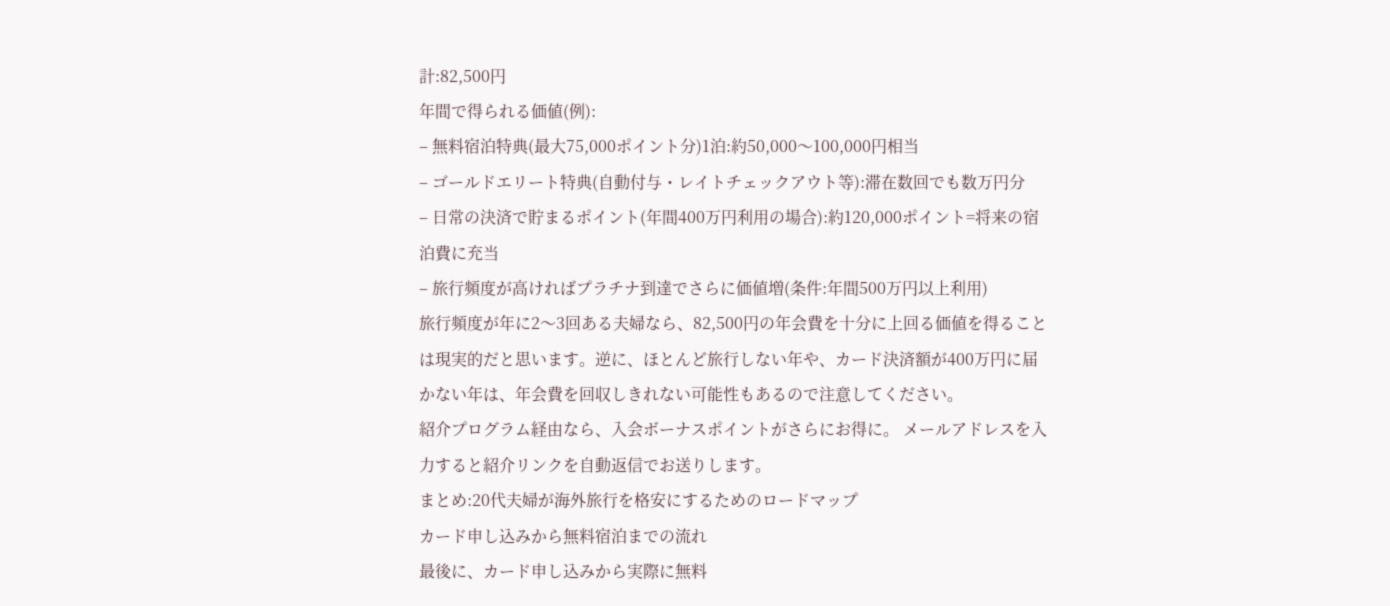計:82,500円
年間で得られる価値(例):
– 無料宿泊特典(最大75,000ポイント分)1泊:約50,000〜100,000円相当
– ゴールドエリート特典(自動付与・レイトチェックアウト等):滞在数回でも数万円分
– 日常の決済で貯まるポイント(年間400万円利用の場合):約120,000ポイント=将来の宿泊費に充当
– 旅行頻度が高ければプラチナ到達でさらに価値増(条件:年間500万円以上利用)
旅行頻度が年に2〜3回ある夫婦なら、82,500円の年会費を十分に上回る価値を得ることは現実的だと思います。逆に、ほとんど旅行しない年や、カード決済額が400万円に届かない年は、年会費を回収しきれない可能性もあるので注意してください。
紹介プログラム経由なら、入会ボーナスポイントがさらにお得に。 メールアドレスを入力すると紹介リンクを自動返信でお送りします。
まとめ:20代夫婦が海外旅行を格安にするためのロードマップ
カード申し込みから無料宿泊までの流れ
最後に、カード申し込みから実際に無料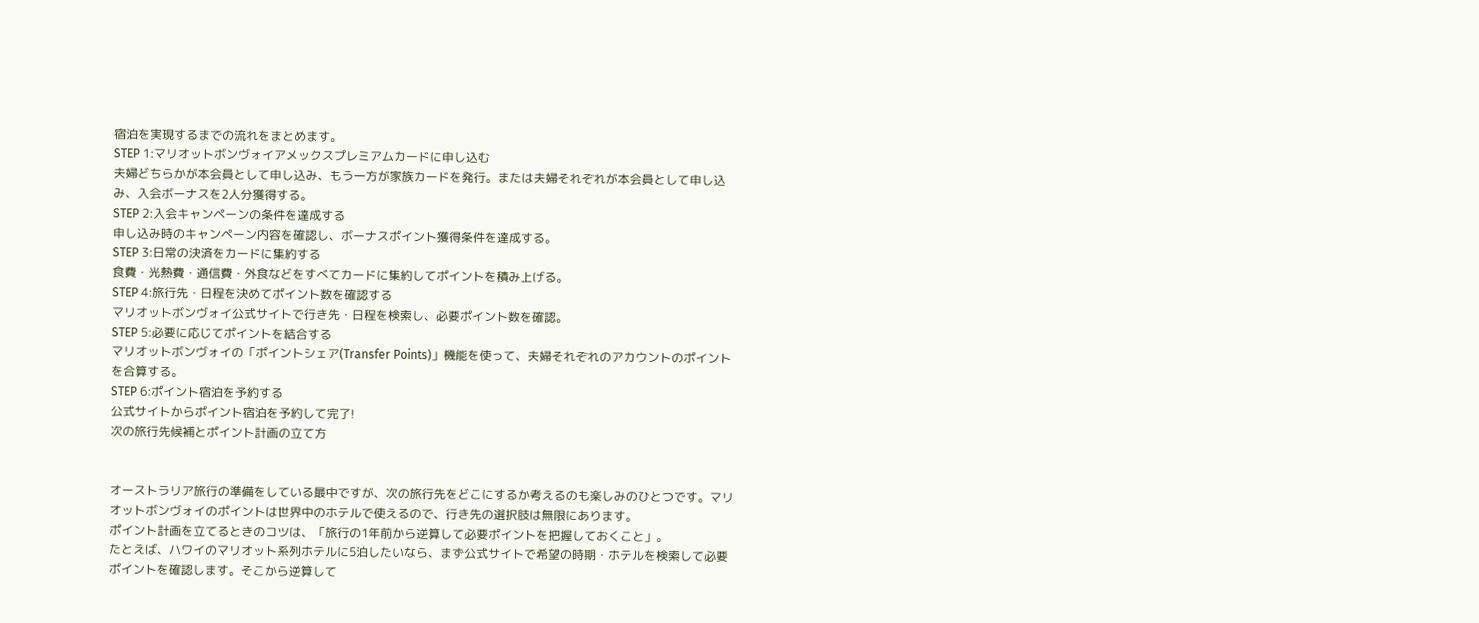宿泊を実現するまでの流れをまとめます。
STEP 1:マリオットボンヴォイアメックスプレミアムカードに申し込む
夫婦どちらかが本会員として申し込み、もう一方が家族カードを発行。または夫婦それぞれが本会員として申し込み、入会ボーナスを2人分獲得する。
STEP 2:入会キャンペーンの条件を達成する
申し込み時のキャンペーン内容を確認し、ボーナスポイント獲得条件を達成する。
STEP 3:日常の決済をカードに集約する
食費・光熱費・通信費・外食などをすべてカードに集約してポイントを積み上げる。
STEP 4:旅行先・日程を決めてポイント数を確認する
マリオットボンヴォイ公式サイトで行き先・日程を検索し、必要ポイント数を確認。
STEP 5:必要に応じてポイントを結合する
マリオットボンヴォイの「ポイントシェア(Transfer Points)」機能を使って、夫婦それぞれのアカウントのポイントを合算する。
STEP 6:ポイント宿泊を予約する
公式サイトからポイント宿泊を予約して完了!
次の旅行先候補とポイント計画の立て方


オーストラリア旅行の準備をしている最中ですが、次の旅行先をどこにするか考えるのも楽しみのひとつです。マリオットボンヴォイのポイントは世界中のホテルで使えるので、行き先の選択肢は無限にあります。
ポイント計画を立てるときのコツは、「旅行の1年前から逆算して必要ポイントを把握しておくこと」。
たとえば、ハワイのマリオット系列ホテルに5泊したいなら、まず公式サイトで希望の時期・ホテルを検索して必要ポイントを確認します。そこから逆算して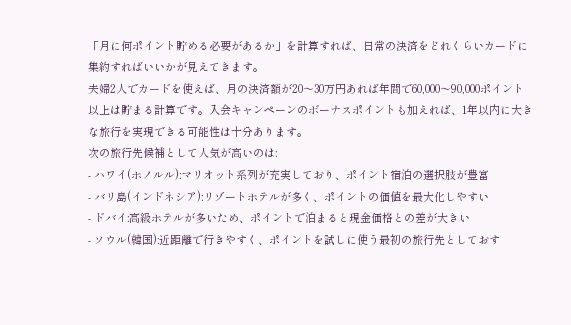「月に何ポイント貯める必要があるか」を計算すれば、日常の決済をどれくらいカードに集約すればいいかが見えてきます。
夫婦2人でカードを使えば、月の決済額が20〜30万円あれば年間で60,000〜90,000ポイント以上は貯まる計算です。入会キャンペーンのボーナスポイントも加えれば、1年以内に大きな旅行を実現できる可能性は十分あります。
次の旅行先候補として人気が高いのは:
- ハワイ(ホノルル):マリオット系列が充実しており、ポイント宿泊の選択肢が豊富
- バリ島(インドネシア):リゾートホテルが多く、ポイントの価値を最大化しやすい
- ドバイ:高級ホテルが多いため、ポイントで泊まると現金価格との差が大きい
- ソウル(韓国):近距離で行きやすく、ポイントを試しに使う最初の旅行先としておす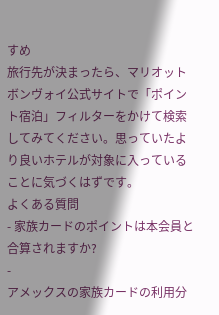すめ
旅行先が決まったら、マリオットボンヴォイ公式サイトで「ポイント宿泊」フィルターをかけて検索してみてください。思っていたより良いホテルが対象に入っていることに気づくはずです。
よくある質問
- 家族カードのポイントは本会員と合算されますか?
-
アメックスの家族カードの利用分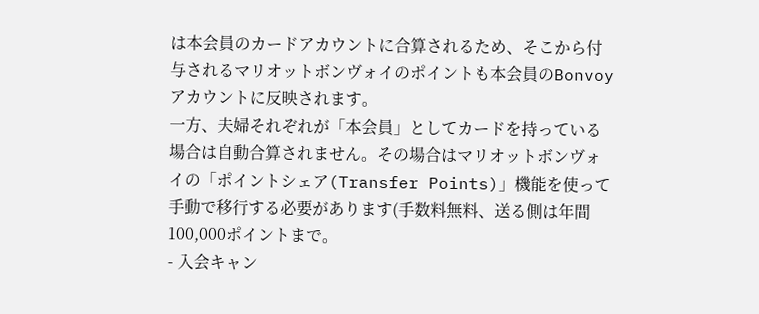は本会員のカードアカウントに合算されるため、そこから付与されるマリオットボンヴォイのポイントも本会員のBonvoyアカウントに反映されます。
一方、夫婦それぞれが「本会員」としてカードを持っている場合は自動合算されません。その場合はマリオットボンヴォイの「ポイントシェア(Transfer Points)」機能を使って手動で移行する必要があります(手数料無料、送る側は年間100,000ポイントまで。
- 入会キャン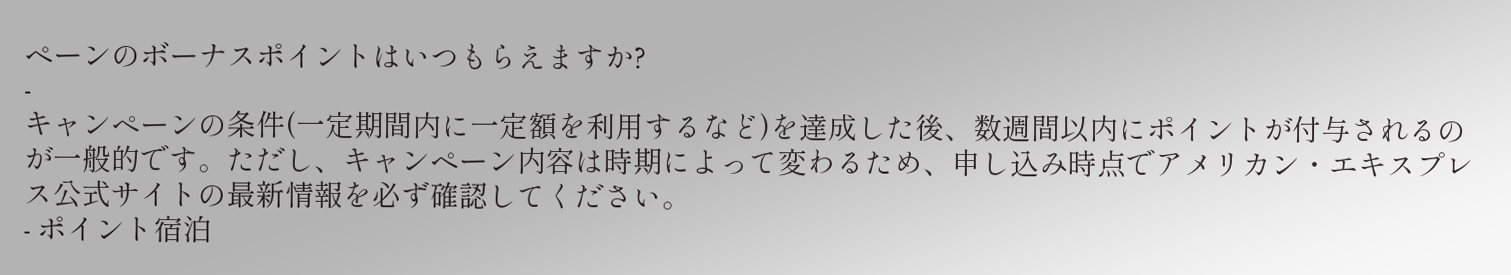ペーンのボーナスポイントはいつもらえますか?
-
キャンペーンの条件(一定期間内に一定額を利用するなど)を達成した後、数週間以内にポイントが付与されるのが一般的です。ただし、キャンペーン内容は時期によって変わるため、申し込み時点でアメリカン・エキスプレス公式サイトの最新情報を必ず確認してください。
- ポイント宿泊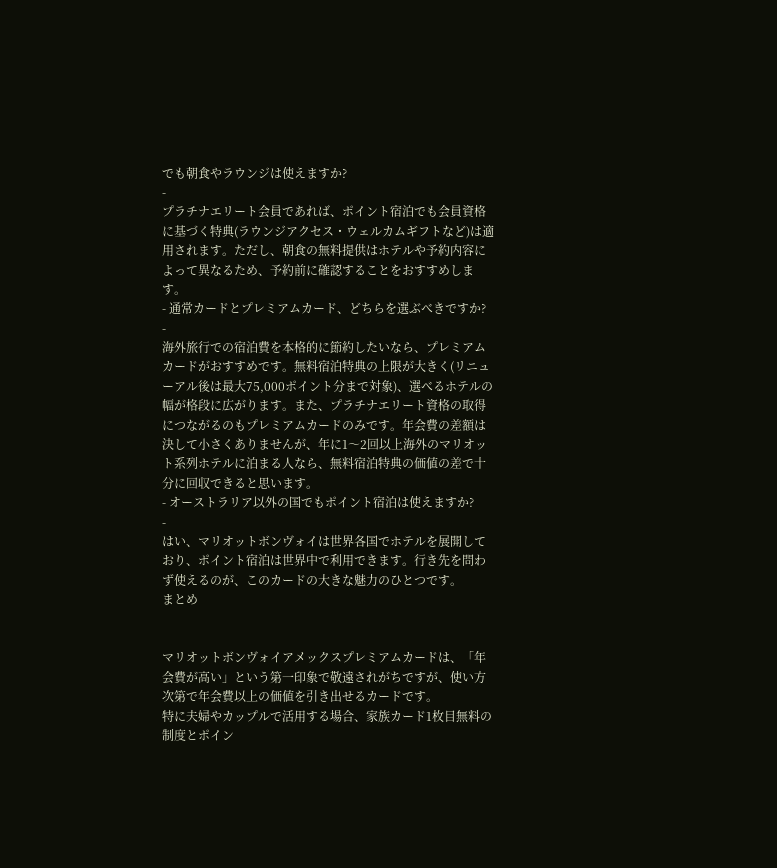でも朝食やラウンジは使えますか?
-
プラチナエリート会員であれば、ポイント宿泊でも会員資格に基づく特典(ラウンジアクセス・ウェルカムギフトなど)は適用されます。ただし、朝食の無料提供はホテルや予約内容によって異なるため、予約前に確認することをおすすめします。
- 通常カードとプレミアムカード、どちらを選ぶべきですか?
-
海外旅行での宿泊費を本格的に節約したいなら、プレミアムカードがおすすめです。無料宿泊特典の上限が大きく(リニューアル後は最大75,000ポイント分まで対象)、選べるホテルの幅が格段に広がります。また、プラチナエリート資格の取得につながるのもプレミアムカードのみです。年会費の差額は決して小さくありませんが、年に1〜2回以上海外のマリオット系列ホテルに泊まる人なら、無料宿泊特典の価値の差で十分に回収できると思います。
- オーストラリア以外の国でもポイント宿泊は使えますか?
-
はい、マリオットボンヴォイは世界各国でホテルを展開しており、ポイント宿泊は世界中で利用できます。行き先を問わず使えるのが、このカードの大きな魅力のひとつです。
まとめ


マリオットボンヴォイアメックスプレミアムカードは、「年会費が高い」という第一印象で敬遠されがちですが、使い方次第で年会費以上の価値を引き出せるカードです。
特に夫婦やカップルで活用する場合、家族カード1枚目無料の制度とポイン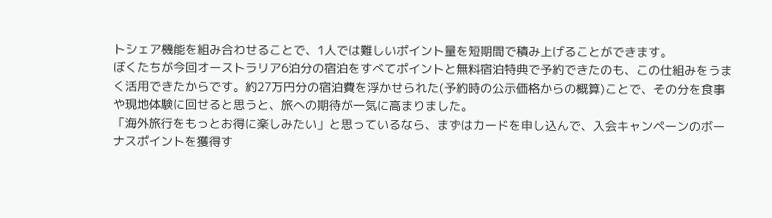トシェア機能を組み合わせることで、1人では難しいポイント量を短期間で積み上げることができます。
ぼくたちが今回オーストラリア6泊分の宿泊をすべてポイントと無料宿泊特典で予約できたのも、この仕組みをうまく活用できたからです。約27万円分の宿泊費を浮かせられた(予約時の公示価格からの概算)ことで、その分を食事や現地体験に回せると思うと、旅への期待が一気に高まりました。
「海外旅行をもっとお得に楽しみたい」と思っているなら、まずはカードを申し込んで、入会キャンペーンのボーナスポイントを獲得す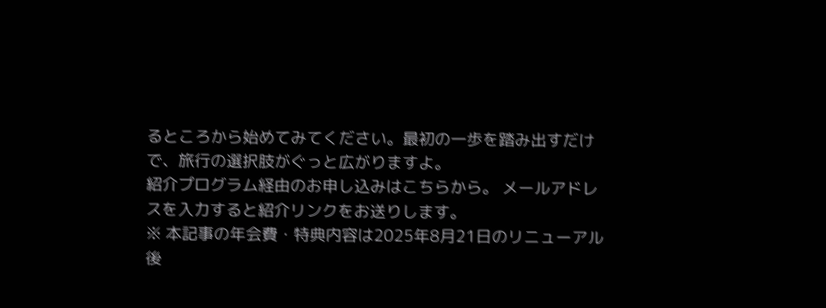るところから始めてみてください。最初の一歩を踏み出すだけで、旅行の選択肢がぐっと広がりますよ。
紹介プログラム経由のお申し込みはこちらから。 メールアドレスを入力すると紹介リンクをお送りします。
※ 本記事の年会費・特典内容は2025年8月21日のリニューアル後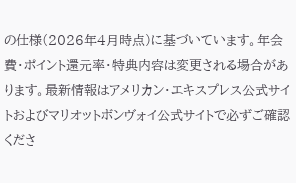の仕様(2026年4月時点)に基づいています。年会費・ポイント還元率・特典内容は変更される場合があります。最新情報はアメリカン・エキスプレス公式サイトおよびマリオットボンヴォイ公式サイトで必ずご確認くださ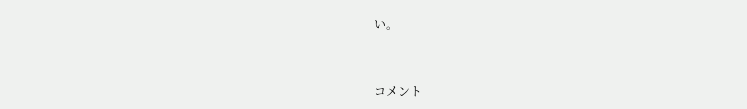い。



コメント